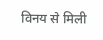विनय से मिली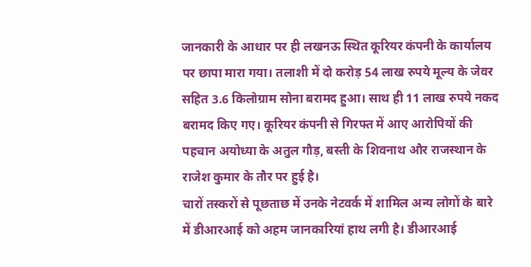जानकारी के आधार पर ही लखनऊ स्थित कूरियर कंपनी के कार्यालय पर छापा मारा गया। तलाशी में दो करोड़ 54 लाख रुपये मूल्य के जेवर सहित 3.6 किलोग्राम सोना बरामद हुआ। साथ ही 11 लाख रुपये नकद बरामद किए गए। कूरियर कंपनी से गिरफ्त में आए आरोपियों की पहचान अयोध्या के अतुल गौड़, बस्ती के शिवनाथ और राजस्थान के राजेश कुमार के तौर पर हुई है।
चारों तस्करों से पूछताछ में उनके नेटवर्क में शामिल अन्य लोगों के बारे में डीआरआई को अहम जानकारियां हाथ लगी है। डीआरआई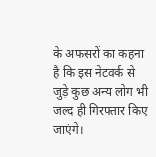के अफसरों का कहना है कि इस नेटवर्क से जुड़े कुछ अन्य लोग भी जल्द ही गिरफ्तार किए जाएंगे।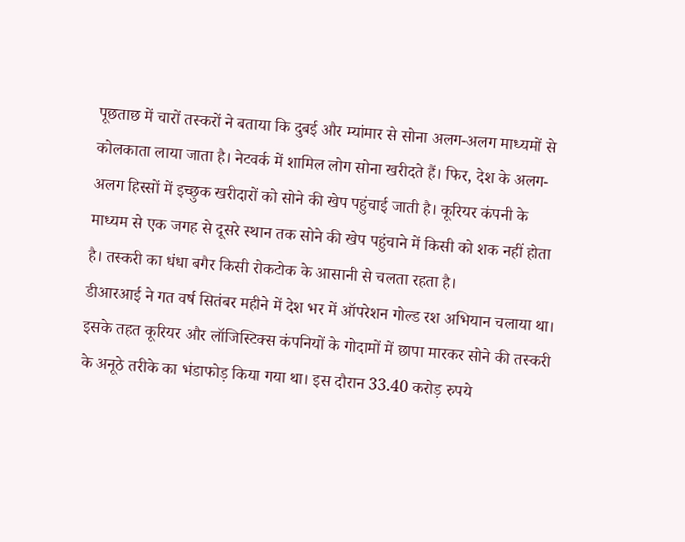पूछताछ में चारों तस्करों ने बताया कि दुबई और म्यांमार से सोना अलग-अलग माध्यमों से कोलकाता लाया जाता है। नेटवर्क में शामिल लोग सोना खरीदते हैं। फिर, देश के अलग-अलग हिस्सों में इच्छुक खरीदारों को सोने की खेप पहुंचाई जाती है। कूरियर कंपनी के माध्यम से एक जगह से दूसरे स्थान तक सोने की खेप पहुंचाने में किसी को शक नहीं होता है। तस्करी का धंधा बगैर किसी रोकटोक के आसानी से चलता रहता है।
डीआरआई ने गत वर्ष सितंबर महीने में देश भर में ऑपरेशन गोल्ड रश अभियान चलाया था। इसके तहत कूरियर और लॉजिस्टिक्स कंपनियों के गोदामों में छापा मारकर सोने की तस्करी के अनूठे तरीके का भंडाफोड़ किया गया था। इस दौरान 33.40 करोड़ रुपये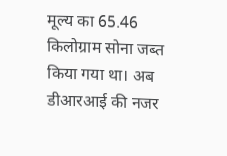मूल्य का 65.46 किलोग्राम सोना जब्त किया गया था। अब डीआरआई की नजर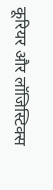कूरियर और लॉजिस्टिक्स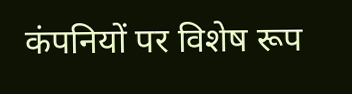कंपनियों पर विशेष रूप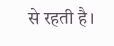से रहती है।